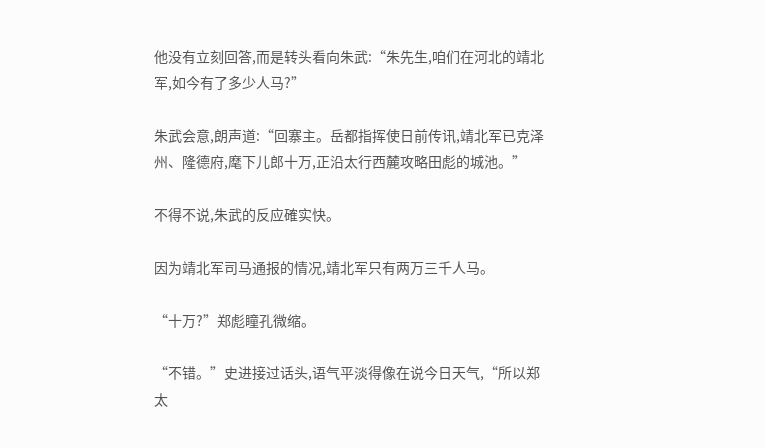他没有立刻回答,而是转头看向朱武:“朱先生,咱们在河北的靖北军,如今有了多少人马?”

朱武会意,朗声道:“回寨主。岳都指挥使日前传讯,靖北军已克泽州、隆德府,麾下儿郎十万,正沿太行西麓攻略田彪的城池。”

不得不说,朱武的反应確实快。

因为靖北军司马通报的情况,靖北军只有两万三千人马。

“十万?”郑彪瞳孔微缩。

“不错。”史进接过话头,语气平淡得像在说今日天气,“所以郑太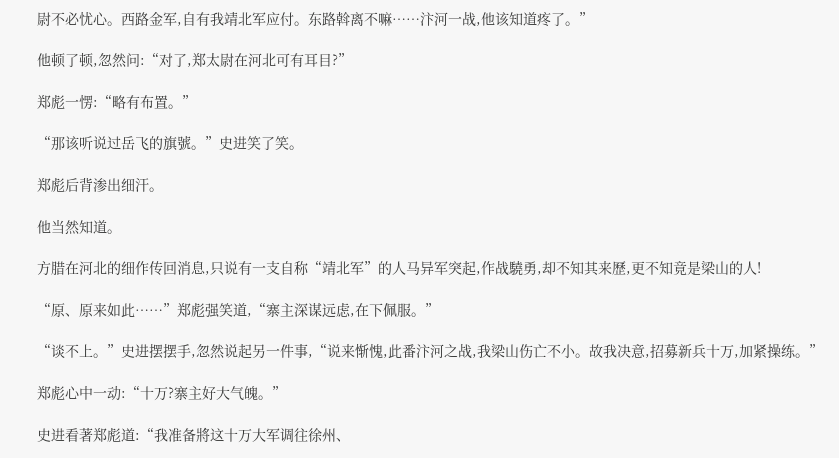尉不必忧心。西路金军,自有我靖北军应付。东路斡离不嘛……汴河一战,他该知道疼了。”

他顿了顿,忽然问:“对了,郑太尉在河北可有耳目?”

郑彪一愣:“略有布置。”

“那该听说过岳飞的旗號。”史进笑了笑。

郑彪后背渗出细汗。

他当然知道。

方腊在河北的细作传回消息,只说有一支自称“靖北军”的人马异军突起,作战驍勇,却不知其来歷,更不知竟是梁山的人!

“原、原来如此……”郑彪强笑道,“寨主深谋远虑,在下佩服。”

“谈不上。”史进摆摆手,忽然说起另一件事,“说来惭愧,此番汴河之战,我梁山伤亡不小。故我决意,招募新兵十万,加紧操练。”

郑彪心中一动:“十万?寨主好大气魄。”

史进看著郑彪道:“我准备將这十万大军调往徐州、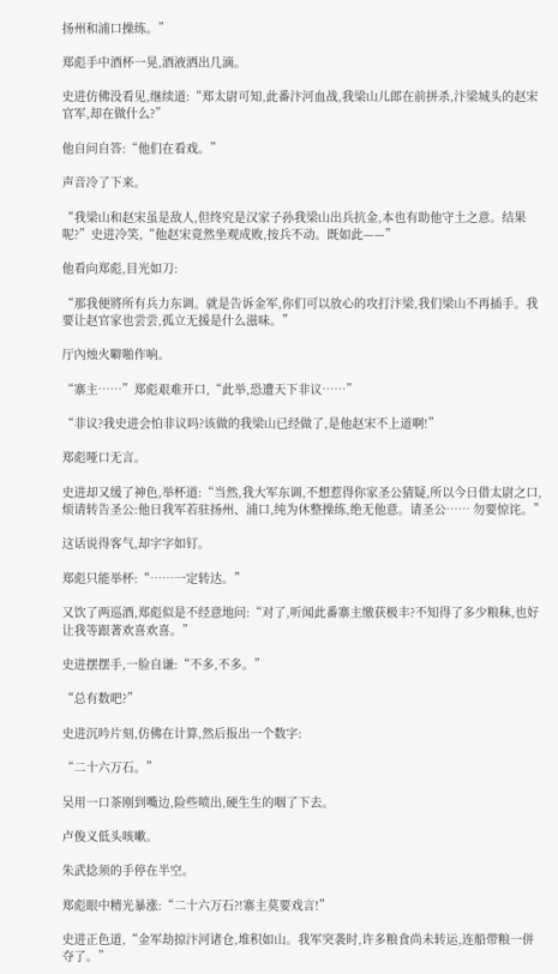扬州和浦口操练。”

郑彪手中酒杯一晃,酒液洒出几滴。

史进仿佛没看见,继续道:“郑太尉可知,此番汴河血战,我梁山儿郎在前拼杀,汴梁城头的赵宋官军,却在做什么?”

他自问自答:“他们在看戏。”

声音冷了下来。

“我梁山和赵宋虽是敌人,但终究是汉家子孙我梁山出兵抗金,本也有助他守土之意。结果呢?”史进冷笑,“他赵宋竟然坐观成败,按兵不动。既如此——”

他看向郑彪,目光如刀:

“那我便將所有兵力东调。就是告诉金军,你们可以放心的攻打汴梁,我们梁山不再插手。我要让赵官家也尝尝,孤立无援是什么滋味。”

厅內烛火噼啪作响。

“寨主……”郑彪艰难开口,“此举,恐遭天下非议……”

“非议?我史进会怕非议吗?该做的我梁山已经做了,是他赵宋不上道啊!”

郑彪哑口无言。

史进却又缓了神色,举杯道:“当然,我大军东调,不想惹得你家圣公猜疑,所以今日借太尉之口,烦请转告圣公:他日我军若驻扬州、浦口,纯为休整操练,绝无他意。请圣公…… 勿要惊诧。”

这话说得客气,却字字如钉。

郑彪只能举杯:“……一定转达。”

又饮了两巡酒,郑彪似是不经意地问:“对了,听闻此番寨主缴获极丰?不知得了多少粮秣,也好让我等跟著欢喜欢喜。”

史进摆摆手,一脸自谦:“不多,不多。”

“总有数吧?”

史进沉吟片刻,仿佛在计算,然后报出一个数字:

“二十六万石。”

吴用一口茶刚到嘴边,险些喷出,硬生生的咽了下去。

卢俊义低头咳嗽。

朱武捻须的手停在半空。

郑彪眼中精光暴涨:“二十六万石?!寨主莫要戏言!”

史进正色道,“金军劫掠汴河诸仓,堆积如山。我军突袭时,许多粮食尚未转运,连船带粮一併夺了。”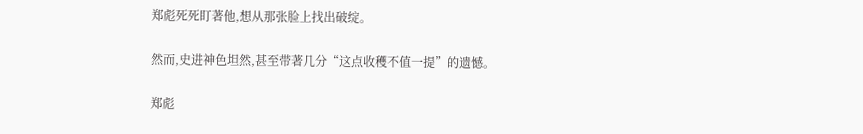郑彪死死盯著他,想从那张脸上找出破绽。

然而,史进神色坦然,甚至带著几分“这点收穫不值一提”的遗憾。

郑彪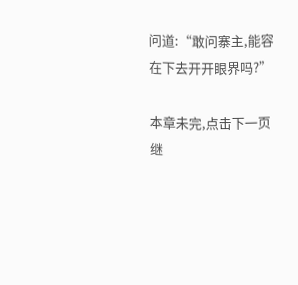问道:“敢问寨主,能容在下去开开眼界吗?”

本章未完,点击下一页继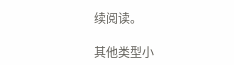续阅读。

其他类型小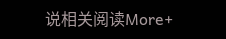说相关阅读More+